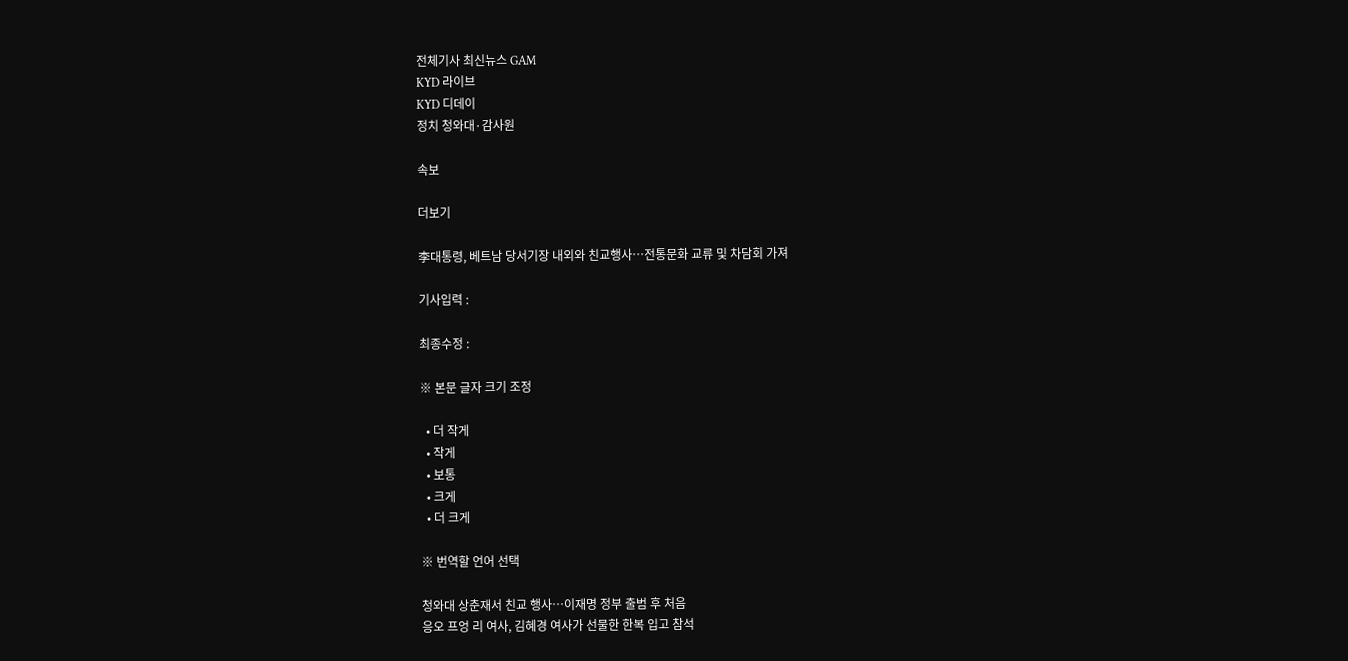전체기사 최신뉴스 GAM
KYD 라이브
KYD 디데이
정치 청와대·감사원

속보

더보기

李대통령, 베트남 당서기장 내외와 친교행사…전통문화 교류 및 차담회 가져

기사입력 :

최종수정 :

※ 본문 글자 크기 조정

  • 더 작게
  • 작게
  • 보통
  • 크게
  • 더 크게

※ 번역할 언어 선택

청와대 상춘재서 친교 행사…이재명 정부 출범 후 처음
응오 프엉 리 여사, 김혜경 여사가 선물한 한복 입고 참석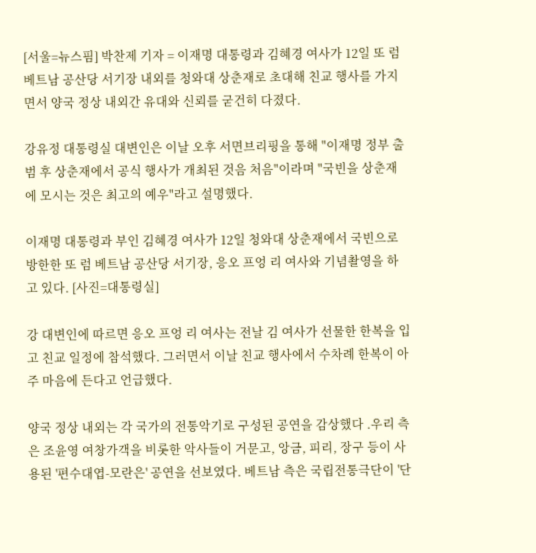[서울=뉴스핌] 박찬제 기자 = 이재명 대통령과 김혜경 여사가 12일 또 럼 베트남 공산당 서기장 내외를 청와대 상춘재로 초대해 친교 행사를 가지면서 양국 정상 내외간 유대와 신뢰를 굳건히 다졌다.

강유정 대통령실 대변인은 이날 오후 서면브리핑을 통해 "이재명 정부 출범 후 상춘재에서 공식 행사가 개최된 것음 처음"이라며 "국빈을 상춘재에 모시는 것은 최고의 예우"라고 설명했다.

이재명 대통령과 부인 김혜경 여사가 12일 청와대 상춘재에서 국빈으로 방한한 또 럼 베트남 공산당 서기장, 응오 프엉 리 여사와 기념촬영을 하고 있다. [사진=대통령실]

강 대변인에 따르면 응오 프엉 리 여사는 전날 김 여사가 선물한 한복을 입고 친교 일정에 참석했다. 그러면서 이날 친교 행사에서 수차례 한복이 아주 마음에 든다고 언급했다.

양국 정상 내외는 각 국가의 전통악기로 구성된 공연을 감상했다 .우리 측은 조윤영 여창가객을 비롯한 악사들이 거문고, 앙금, 피리, 장구 등이 사용된 '편수대엽-모란은' 공연을 선보였다. 베트남 측은 국립전통극단이 '단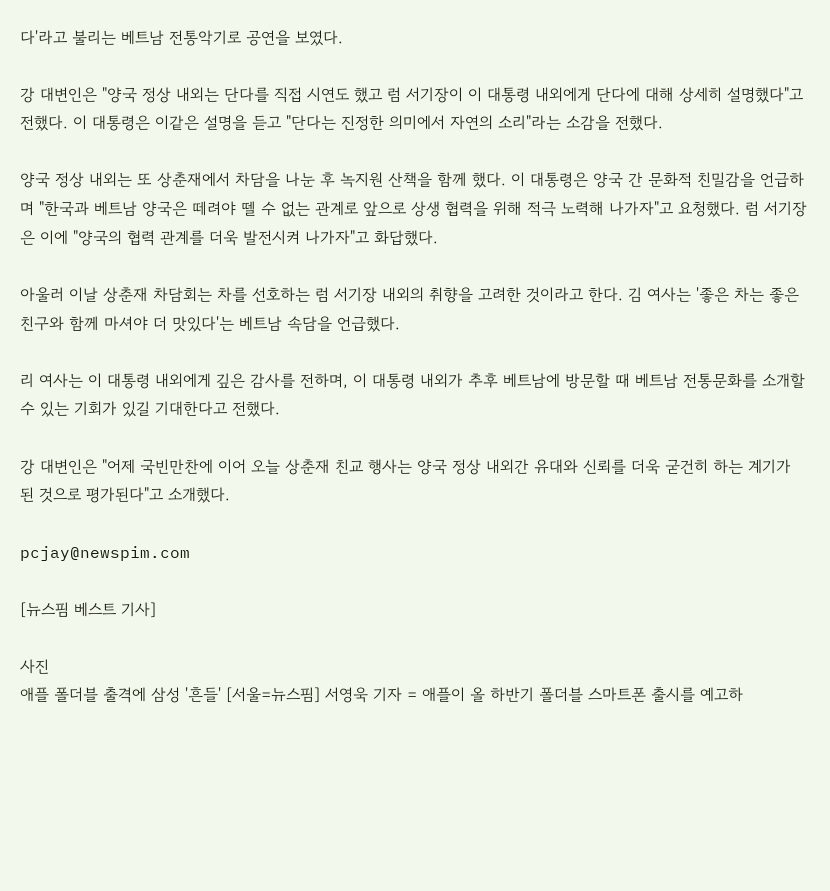다'라고 불리는 베트남 전통악기로 공연을 보였다.

강 대변인은 "양국 정상 내외는 단다를 직접 시연도 했고 럼 서기장이 이 대통령 내외에게 단다에 대해 상세히 설명했다"고 전했다. 이 대통령은 이같은 설명을 듣고 "단다는 진정한 의미에서 자연의 소리"라는 소감을 전했다.

양국 정상 내외는 또 상춘재에서 차담을 나눈 후 녹지원 산책을 함께 했다. 이 대통령은 양국 간 문화적 친밀감을 언급하며 "한국과 베트남 양국은 떼려야 뗄 수 없는 관계로 앞으로 상생 협력을 위해 적극 노력해 나가자"고 요청했다. 럼 서기장은 이에 "양국의 협력 관계를 더욱 발전시켜 나가자"고 화답했다.

아울러 이날 상춘재 차담회는 차를 선호하는 럼 서기장 내외의 취향을 고려한 것이라고 한다. 김 여사는 '좋은 차는 좋은 친구와 함께 마셔야 더 맛있다'는 베트남 속담을 언급했다.

리 여사는 이 대통령 내외에게 깊은 감사를 전하며, 이 대통령 내외가 추후 베트남에 방문할 때 베트남 전통문화를 소개할 수 있는 기회가 있길 기대한다고 전했다.

강 대변인은 "어제 국빈만찬에 이어 오늘 상춘재 친교 행사는 양국 정상 내외간 유대와 신뢰를 더욱 굳건히 하는 계기가 된 것으로 평가된다"고 소개했다.

pcjay@newspim.com

[뉴스핌 베스트 기사]

사진
애플 폴더블 출격에 삼성 '흔들' [서울=뉴스핌] 서영욱 기자 = 애플이 올 하반기 폴더블 스마트폰 출시를 예고하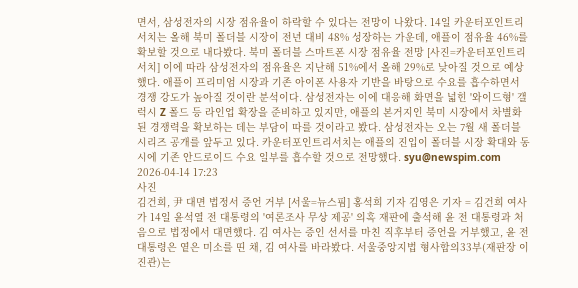면서, 삼성전자의 시장 점유율이 하락할 수 있다는 전망이 나왔다. 14일 카운터포인트리서치는 올해 북미 폴더블 시장이 전년 대비 48% 성장하는 가운데, 애플이 점유율 46%를 확보할 것으로 내다봤다. 북미 폴더블 스마트폰 시장 점유율 전망 [사진=카운터포인트리서치] 이에 따라 삼성전자의 점유율은 지난해 51%에서 올해 29%로 낮아질 것으로 예상했다. 애플이 프리미엄 시장과 기존 아이폰 사용자 기반을 바탕으로 수요를 흡수하면서 경쟁 강도가 높아질 것이란 분석이다. 삼성전자는 이에 대응해 화면을 넓힌 '와이드형' 갤럭시 Z 폴드 등 라인업 확장을 준비하고 있지만, 애플의 본거지인 북미 시장에서 차별화된 경쟁력을 확보하는 데는 부담이 따를 것이라고 봤다. 삼성전자는 오는 7월 새 폴더블 시리즈 공개를 앞두고 있다. 카운터포인트리서치는 애플의 진입이 폴더블 시장 확대와 동시에 기존 안드로이드 수요 일부를 흡수할 것으로 전망했다. syu@newspim.com 2026-04-14 17:23
사진
김건희, 尹 대면 법정서 증언 거부 [서울=뉴스핌] 홍석희 기자 김영은 기자 = 김건희 여사가 14일 윤석열 전 대통령의 '여론조사 무상 제공' 의혹 재판에 출석해 윤 전 대통령과 처음으로 법정에서 대면했다. 김 여사는 증인 선서를 마친 직후부터 증언을 거부했고, 윤 전 대통령은 옅은 미소를 띤 채, 김 여사를 바라봤다. 서울중앙지법 형사합의33부(재판장 이진관)는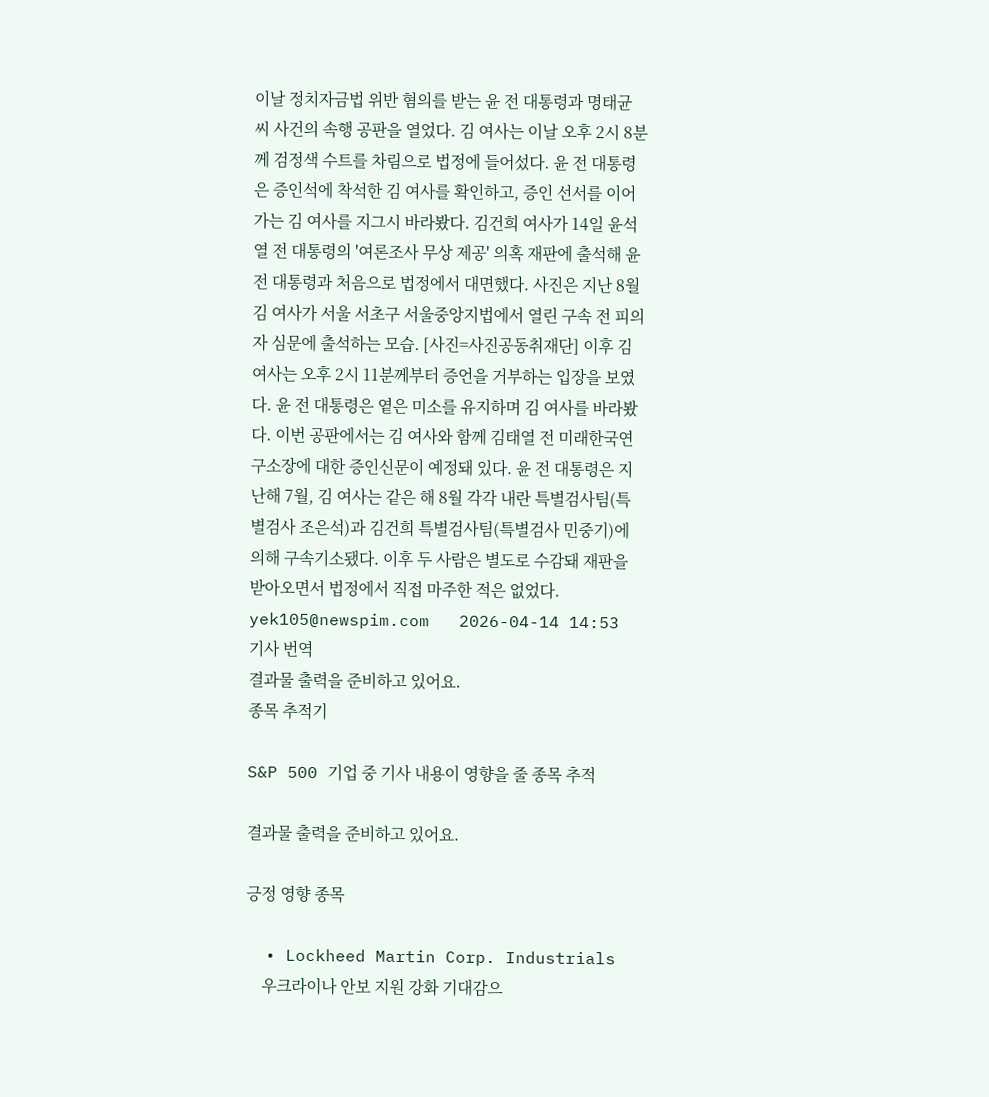이날 정치자금법 위반 혐의를 받는 윤 전 대통령과 명태균 씨 사건의 속행 공판을 열었다. 김 여사는 이날 오후 2시 8분께 검정색 수트를 차림으로 법정에 들어섰다. 윤 전 대통령은 증인석에 착석한 김 여사를 확인하고, 증인 선서를 이어가는 김 여사를 지그시 바라봤다. 김건희 여사가 14일 윤석열 전 대통령의 '여론조사 무상 제공' 의혹 재판에 출석해 윤 전 대통령과 처음으로 법정에서 대면했다. 사진은 지난 8월 김 여사가 서울 서초구 서울중앙지법에서 열린 구속 전 피의자 심문에 출석하는 모습. [사진=사진공동취재단] 이후 김 여사는 오후 2시 11분께부터 증언을 거부하는 입장을 보였다. 윤 전 대통령은 옅은 미소를 유지하며 김 여사를 바라봤다. 이번 공판에서는 김 여사와 함께 김태열 전 미래한국연구소장에 대한 증인신문이 예정돼 있다. 윤 전 대통령은 지난해 7월, 김 여사는 같은 해 8월 각각 내란 특별검사팀(특별검사 조은석)과 김건희 특별검사팀(특별검사 민중기)에 의해 구속기소됐다. 이후 두 사람은 별도로 수감돼 재판을 받아오면서 법정에서 직접 마주한 적은 없었다. yek105@newspim.com   2026-04-14 14:53
기사 번역
결과물 출력을 준비하고 있어요.
종목 추적기

S&P 500 기업 중 기사 내용이 영향을 줄 종목 추적

결과물 출력을 준비하고 있어요.

긍정 영향 종목

  • Lockheed Martin Corp. Industrials
    우크라이나 안보 지원 강화 기대감으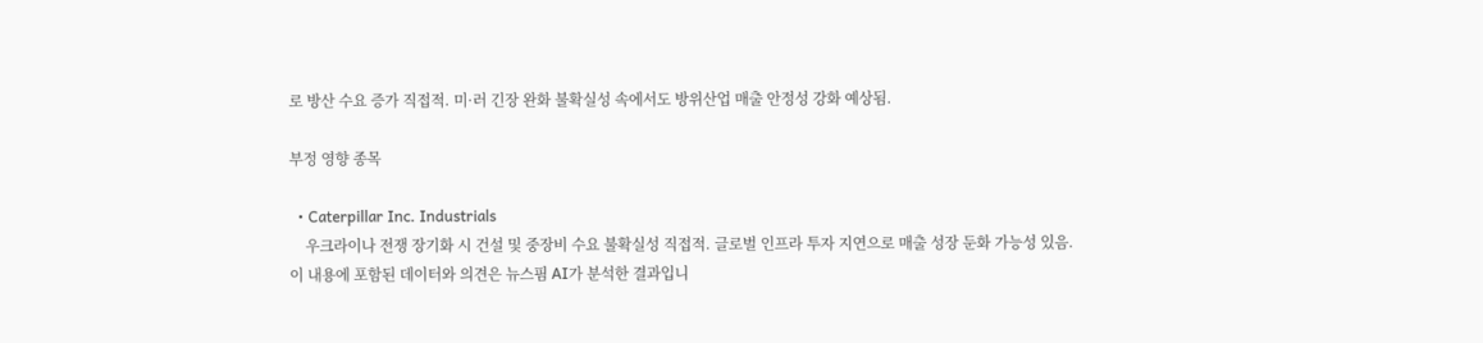로 방산 수요 증가 직접적. 미·러 긴장 완화 불확실성 속에서도 방위산업 매출 안정성 강화 예상됨.

부정 영향 종목

  • Caterpillar Inc. Industrials
    우크라이나 전쟁 장기화 시 건설 및 중장비 수요 불확실성 직접적. 글로벌 인프라 투자 지연으로 매출 성장 둔화 가능성 있음.
이 내용에 포함된 데이터와 의견은 뉴스핌 AI가 분석한 결과입니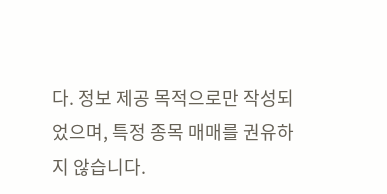다. 정보 제공 목적으로만 작성되었으며, 특정 종목 매매를 권유하지 않습니다.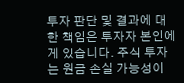투자 판단 및 결과에 대한 책임은 투자자 본인에게 있습니다. 주식 투자는 원금 손실 가능성이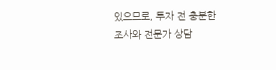있으므로, 투자 전 충분한 조사와 전문가 상담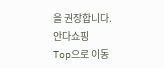을 권장합니다.
안다쇼핑
Top으로 이동